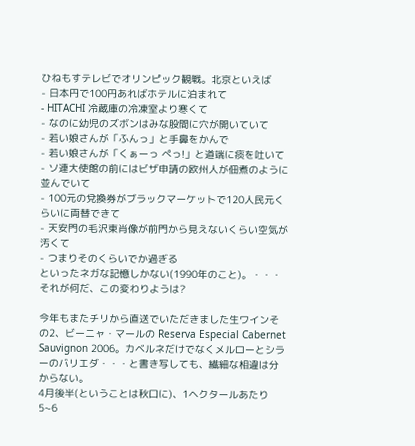ひねもすテレビでオリンピック観戦。北京といえば
- 日本円で100円あればホテルに泊まれて
- HITACHI 冷蔵庫の冷凍室より寒くて
- なのに幼児のズボンはみな股間に穴が開いていて
- 若い娘さんが「ふんっ」と手鼻をかんで
- 若い娘さんが「くぁーっ ぺっ!」と道端に痰を吐いて
- ソ連大使館の前にはビザ申請の欧州人が佃煮のように並んでいて
- 100元の兌換券がブラックマーケットで120人民元くらいに両替できて
- 天安門の毛沢東肖像が前門から見えないくらい空気が汚くて
- つまりそのくらいでか過ぎる
といったネガな記憶しかない(1990年のこと)。・・・それが何だ、この変わりようは?

今年もまたチリから直送でいただきました生ワインその2、ビーニャ・マールの Reserva Especial Cabernet Sauvignon 2006。カベルネだけでなくメルローとシラーのバリエダ・・・と書き写しても、繊細な相違は分からない。
4月後半(ということは秋口に)、1ヘクタールあたり5~6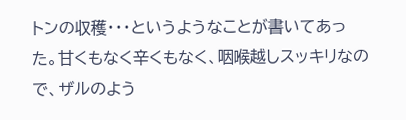トンの収穫・・・というようなことが書いてあった。甘くもなく辛くもなく、咽喉越しスッキリなので、ザルのよう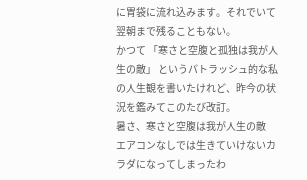に胃袋に流れ込みます。それでいて翌朝まで残ることもない。
かつて 「寒さと空腹と孤独は我が人生の敵」 というパトラッシュ的な私の人生観を書いたけれど、昨今の状況を鑑みてこのたび改訂。
暑さ、寒さと空腹は我が人生の敵
エアコンなしでは生きていけないカラダになってしまったわ